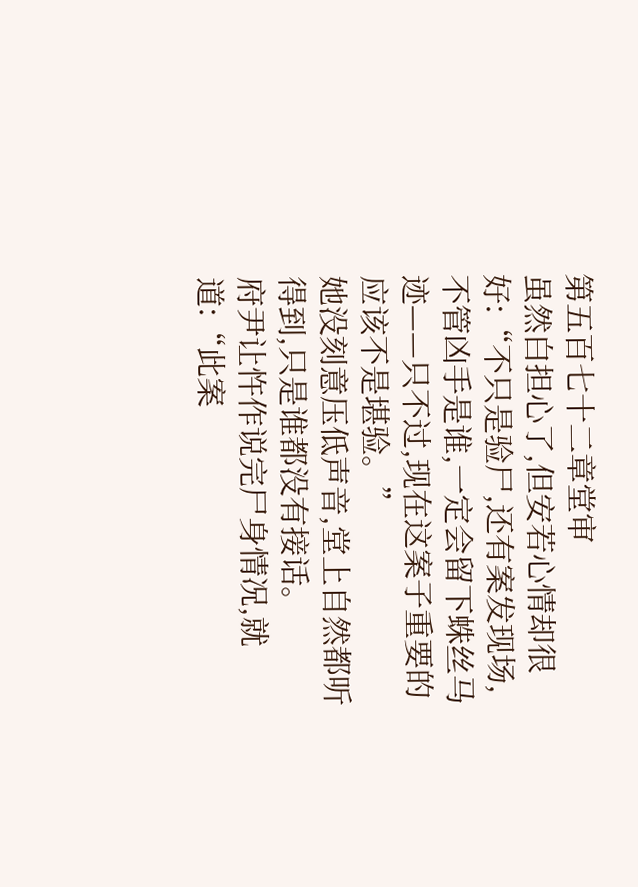第五百七十二章堂审
虽然白担心了,但安若心情却很好:“不只是验尸,还有案发现场,不管凶手是谁,一定会留下蛛丝马迹——只不过,现在这案子重要的应该不是堪验。”
她没刻意压低声音,堂上自然都听得到,只是谁都没有接话。
府尹让忤作说完尸身情况,就道:“此案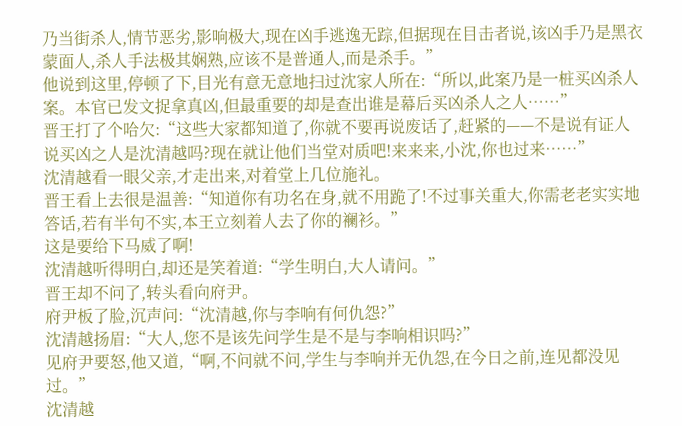乃当街杀人,情节恶劣,影响极大,现在凶手逃逸无踪,但据现在目击者说,该凶手乃是黑衣蒙面人,杀人手法极其娴熟,应该不是普通人,而是杀手。”
他说到这里,停顿了下,目光有意无意地扫过沈家人所在:“所以,此案乃是一桩买凶杀人案。本官已发文捉拿真凶,但最重要的却是查出谁是幕后买凶杀人之人……”
晋王打了个哈欠:“这些大家都知道了,你就不要再说废话了,赶紧的——不是说有证人说买凶之人是沈清越吗?现在就让他们当堂对质吧!来来来,小沈,你也过来……”
沈清越看一眼父亲,才走出来,对着堂上几位施礼。
晋王看上去很是温善:“知道你有功名在身,就不用跪了!不过事关重大,你需老老实实地答话,若有半句不实,本王立刻着人去了你的襕衫。”
这是要给下马威了啊!
沈清越听得明白,却还是笑着道:“学生明白,大人请问。”
晋王却不问了,转头看向府尹。
府尹板了脸,沉声问:“沈清越,你与李响有何仇怨?”
沈清越扬眉:“大人,您不是该先问学生是不是与李响相识吗?”
见府尹要怒,他又道,“啊,不问就不问,学生与李响并无仇怨,在今日之前,连见都没见过。”
沈清越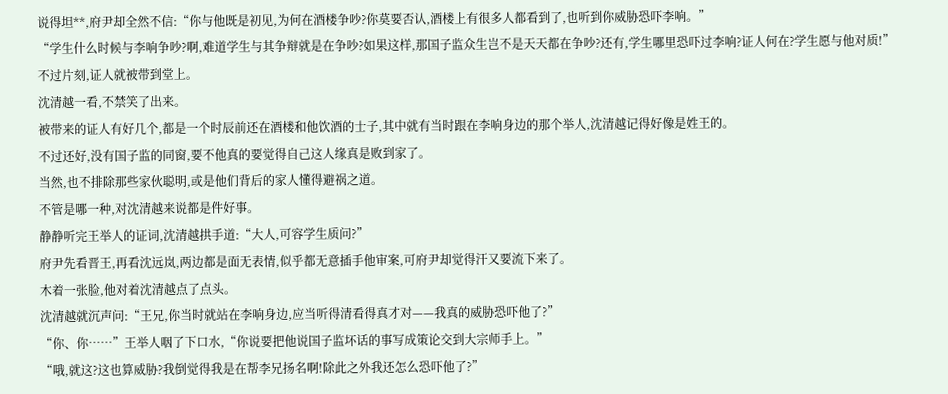说得坦**,府尹却全然不信:“你与他既是初见,为何在酒楼争吵?你莫要否认,酒楼上有很多人都看到了,也听到你威胁恐吓李响。”
“学生什么时候与李响争吵?啊,难道学生与其争辩就是在争吵?如果这样,那国子监众生岂不是天天都在争吵?还有,学生哪里恐吓过李响?证人何在?学生愿与他对质!”
不过片刻,证人就被带到堂上。
沈清越一看,不禁笑了出来。
被带来的证人有好几个,都是一个时辰前还在酒楼和他饮酒的士子,其中就有当时跟在李响身边的那个举人,沈清越记得好像是姓王的。
不过还好,没有国子监的同窗,要不他真的要觉得自己这人缘真是败到家了。
当然,也不排除那些家伙聪明,或是他们背后的家人懂得避祸之道。
不管是哪一种,对沈清越来说都是件好事。
静静听完王举人的证词,沈清越拱手道:“大人,可容学生质问?”
府尹先看晋王,再看沈远岚,两边都是面无表情,似乎都无意插手他审案,可府尹却觉得汗又要流下来了。
木着一张脸,他对着沈清越点了点头。
沈清越就沉声问:“王兄,你当时就站在李响身边,应当听得清看得真才对——我真的威胁恐吓他了?”
“你、你……”王举人咽了下口水,“你说要把他说国子监坏话的事写成策论交到大宗师手上。”
“哦,就这?这也算威胁?我倒觉得我是在帮李兄扬名啊!除此之外我还怎么恐吓他了?”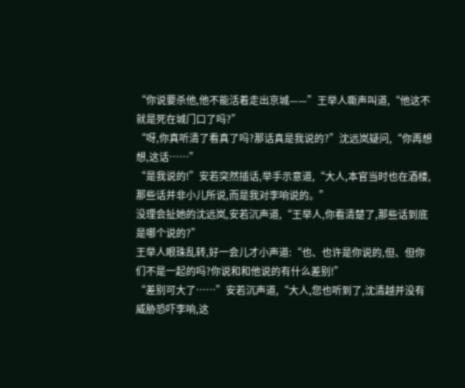“你说要杀他,他不能活着走出京城——”王举人嘶声叫道,“他这不就是死在城门口了吗?”
“呀,你真听清了看真了吗?那话真是我说的?”沈远岚疑问,“你再想想,这话……”
“是我说的!”安若突然插话,举手示意道,“大人,本官当时也在酒楼,那些话并非小儿所说,而是我对李响说的。”
没理会扯她的沈远岚,安若沉声道,“王举人,你看清楚了,那些话到底是哪个说的?”
王举人眼珠乱转,好一会儿才小声道:“也、也许是你说的,但、但你们不是一起的吗?你说和和他说的有什么差别!”
“差别可大了……”安若沉声道,“大人,您也听到了,沈清越并没有威胁恐吓李响,这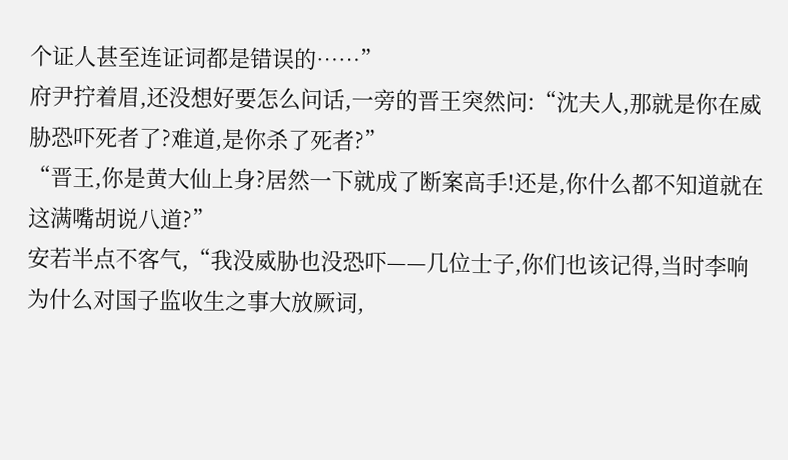个证人甚至连证词都是错误的……”
府尹拧着眉,还没想好要怎么问话,一旁的晋王突然问:“沈夫人,那就是你在威胁恐吓死者了?难道,是你杀了死者?”
“晋王,你是黄大仙上身?居然一下就成了断案高手!还是,你什么都不知道就在这满嘴胡说八道?”
安若半点不客气,“我没威胁也没恐吓——几位士子,你们也该记得,当时李响为什么对国子监收生之事大放厥词,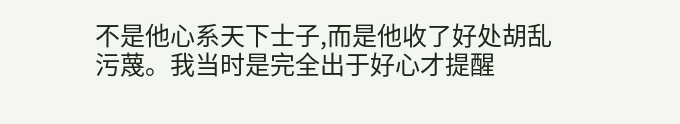不是他心系天下士子,而是他收了好处胡乱污蔑。我当时是完全出于好心才提醒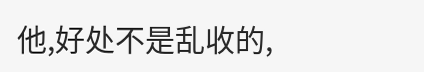他,好处不是乱收的,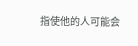指使他的人可能会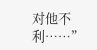对他不利……”